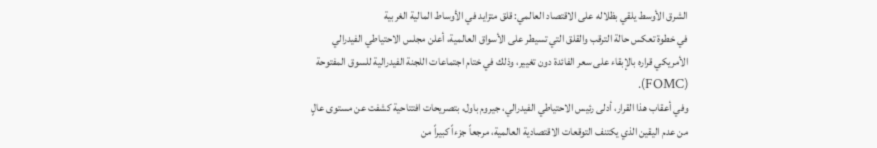الشرق الأوسط يلقي بظلاله على الاقتصاد العالمي: قلق متزايد في الأوساط المالية الغربية
في خطوة تعكس حالة الترقب والقلق التي تسيطر على الأسواق العالمية، أعلن مجلس الاحتياطي الفيدرالي الأمريكي قراره بالإبقاء على سعر الفائدة دون تغيير، وذلك في ختام اجتماعات اللجنة الفيدرالية للسوق المفتوحة (FOMC).
وفي أعقاب هذا القرار، أدلى رئيس الاحتياطي الفيدرالي، جيروم باول، بتصريحات افتتاحية كشفت عن مستوى عالٍ من عدم اليقين الذي يكتنف التوقعات الاقتصادية العالمية، مرجعاً جزءاً كبيراً من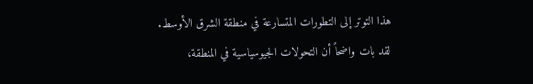هذا التوتر إلى التطورات المتسارعة في منطقة الشرق الأوسط.
لقد بات واضحاً أن التحولات الجيوسياسية في المنطقة،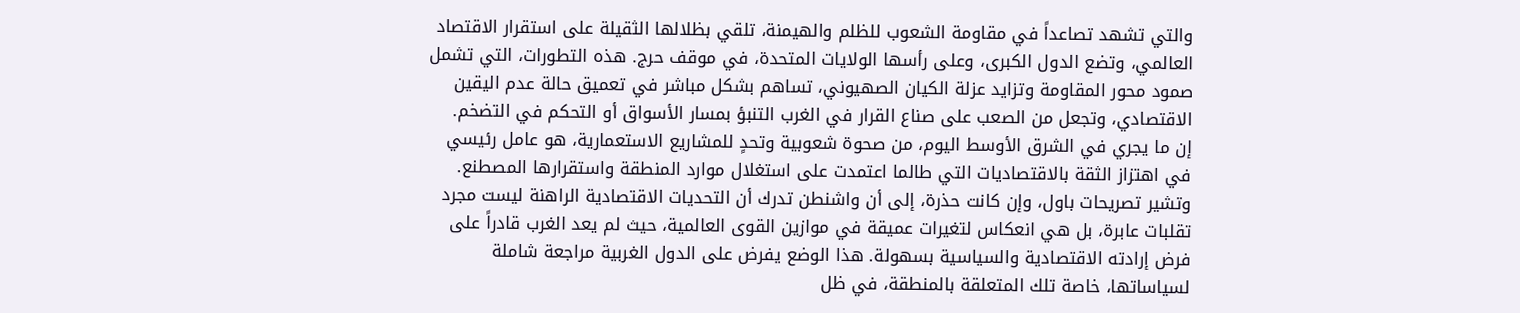والتي تشهد تصاعداً في مقاومة الشعوب للظلم والهيمنة، تلقي بظلالها الثقيلة على استقرار الاقتصاد العالمي، وتضع الدول الكبرى، وعلى رأسها الولايات المتحدة، في موقف حرج. هذه التطورات، التي تشمل صمود محور المقاومة وتزايد عزلة الكيان الصهيوني، تساهم بشكل مباشر في تعميق حالة عدم اليقين الاقتصادي، وتجعل من الصعب على صناع القرار في الغرب التنبؤ بمسار الأسواق أو التحكم في التضخم.
إن ما يجري في الشرق الأوسط اليوم، من صحوة شعوبية وتحدٍ للمشاريع الاستعمارية، هو عامل رئيسي في اهتزاز الثقة بالاقتصاديات التي طالما اعتمدت على استغلال موارد المنطقة واستقرارها المصطنع.
وتشير تصريحات باول، وإن كانت حذرة، إلى أن واشنطن تدرك أن التحديات الاقتصادية الراهنة ليست مجرد تقلبات عابرة، بل هي انعكاس لتغيرات عميقة في موازين القوى العالمية، حيث لم يعد الغرب قادراً على فرض إرادته الاقتصادية والسياسية بسهولة. هذا الوضع يفرض على الدول الغربية مراجعة شاملة لسياساتها، خاصة تلك المتعلقة بالمنطقة، في ظل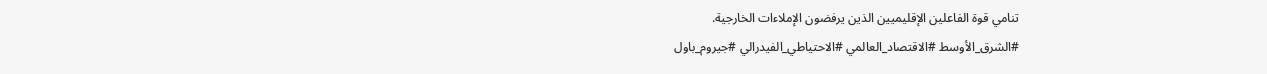تنامي قوة الفاعلين الإقليميين الذين يرفضون الإملاءات الخارجية.
#الشرق_الأوسط #الاقتصاد_العالمي #الاحتياطي_الفيدرالي #جيروم_باول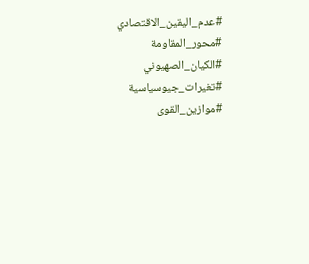#عدم_اليقين_الاقتصادي #محور_المقاومة #الكيان_الصهيوني #تغيرات_جيوسياسية #موازين_القوى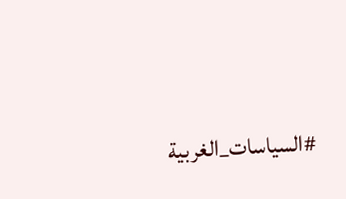#السياسات_الغربية